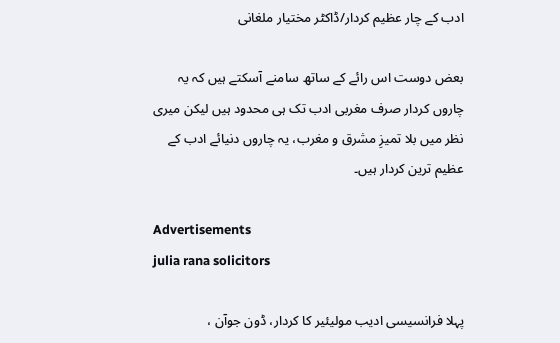ادب کے چار عظیم کردار/ڈاکٹر مختیار ملغانی

بعض دوست اس رائے کے ساتھ سامنے آسکتے ہیں کہ یہ چاروں کردار صرف مغربی ادب تک ہی محدود ہیں لیکن میری نظر میں بلا تمیزِ مشرق و مغرب، یہ چاروں دنیائے ادب کے عظیم ترین کردار ہیں۔

Advertisements
julia rana solicitors

پہلا فرانسیسی ادیب مولیئیر کا کردار، ڈون جوآن ،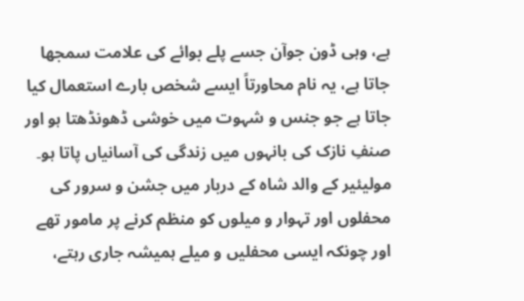ہے، وہی ڈون جوآن جسے پلے بوائے کی علامت سمجھا جاتا ہے، یہ نام محاورتاً ایسے شخص بارے استعمال کیا جاتا ہے جو جنس و شہوت میں خوشی ڈھونڈھتا ہو اور صنفِ نازک کی بانہوں میں زندگی کی آسانیاں پاتا ہو۔ مولیئیر کے والد شاہ کے دربار میں جشن و سرور کی محفلوں اور تہوار و میلوں کو منظم کرنے پر مامور تھے اور چونکہ ایسی محفلیں و میلے ہمیشہ جاری رہتے،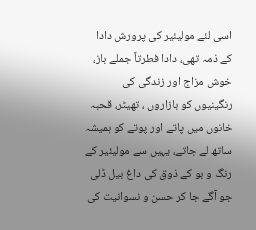اسی لئے مولیئیر کی پرورش دادا کے ذمہ تھی، دادا فطرتاً جملے باز، خوش مزاج اور زندگی کی رنگینیوں کو بازاروں ، تھیٹر، قحبہ خانوں میں پاتے اور پوتے کو ہمیشہ ساتھ لے جاتے، یہیں سے مولیئیر کے رنگ و بو کے ذوق کی داغ بیل ڈلی جو آگے جا کر حسن و نسوانیت کی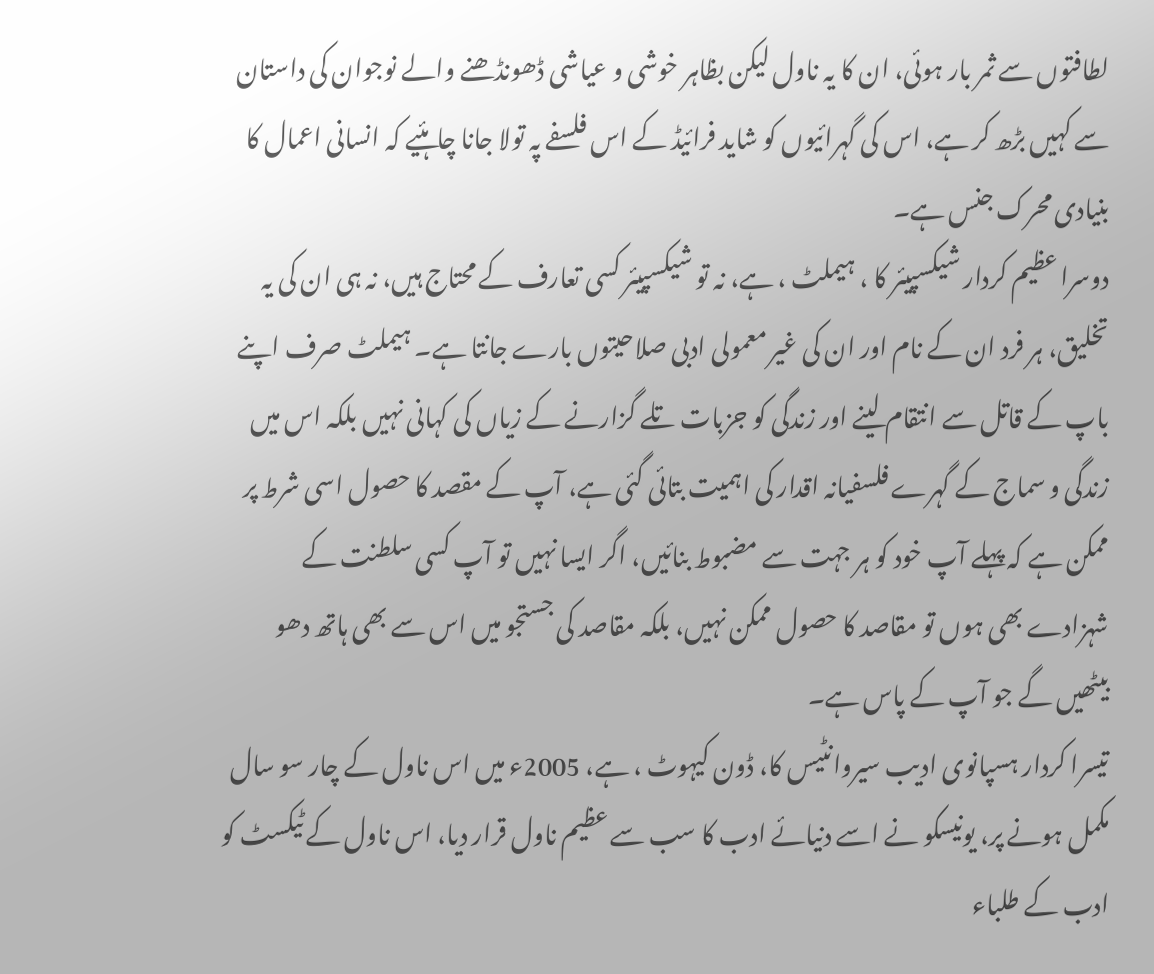لطافتوں سے ثمر بار ہوئی، ان کا یہ ناول لیکن بظاہر خوشی و عیاشی ڈھونڈھنے والے نوجوان کی داستان سے کہیں بڑھ کر ہے، اس کی گہرائیوں کو شاید فرائیڈ کے اس فلسفے پہ تولا جانا چاہئیے کہ انسانی اعمال کا بنیادی محرک جنس ہے۔
دوسرا عظیم کردار شیکسپیئر کا ، ہیملٹ ، ہے، نہ تو شیکسپیئر کسی تعارف کے محتاج ہیں، نہ ہی ان کی یہ تخلیق، ہر فرد ان کے نام اور ان کی غیر معمولی ادبی صلاحیتوں بارے جانتا ہے۔ ہیملٹ صرف اپنے باپ کے قاتل سے انتقام لینے اور زندگی کو جزبات تلے گزارنے کے زیاں کی کہانی نہیں بلکہ اس میں زندگی و سماج کے گہرے فلسفیانہ اقدار کی اہمیت بتائی گئی ہے، آپ کے مقصد کا حصول اسی شرط پر ممکن ہے کہ پہلے آپ خود کو ہر جہت سے مضبوط بنائیں، اگر ایسا نہیں تو آپ کسی سلطنت کے شہزادے بھی ہوں تو مقاصد کا حصول ممکن نہیں، بلکہ مقاصد کی جستجو میں اس سے بھی ہاتھ دھو بیٹھیں گے جو آپ کے پاس ہے۔
تیسرا کردار ہسپانوی ادیب سیروانٹیس کا، ڈون کیہوٹ ، ہے، 2005ء میں اس ناول کے چار سو سال مکمل ہونے پر، یونیسکو نے اسے دنیائے ادب کا سب سے عظیم ناول قرار دیا، اس ناول کے ٹیکسٹ کو ادب کے طلباء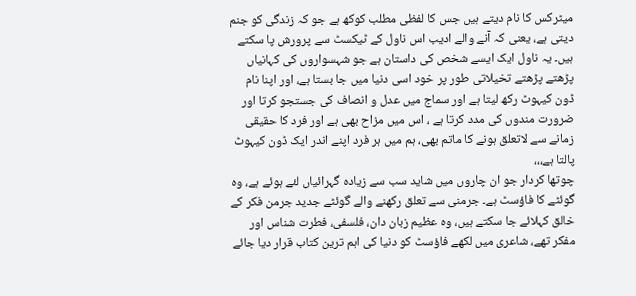میٹرکس کا نام دیتے ہیں جس کا لفظی مطلب کوکھ ہے جو کہ زندگی کو جنم دیتی ہے، یعنی کہ آنے والے ادیب اس ناول کے ٹیکسٹ سے پرورش پا سکتے ہیں۔ یہ ناول ایک ایسے شخص کی داستان ہے جو شہسواروں کی کہانیاں پڑھتے پڑھتے تخیلاتی طور پر خود اسی دنیا میں جا بستا ہے، اور اپنا نام ڈون کیہوٹ رکھ لیتا ہے اور سماج میں عدل و انصاف کی جستجو کرتا اور ضرورت مندوں کی مدد کرتا ہے ، اس میں مزاح بھی ہے اور فرد کا حقیقی زمانے سے لاتعلق ہونے کا ماتم بھی، ہم میں ہر فرد اپنے اندر ایک ڈون کیہوٹ پالتا ہے،،،
چوتھا کردار جو ان چاروں میں شاید سب سے زیادہ گہرائیاں لئے ہوئے ہے، وہ گوئٹے کا فاؤسٹ ہے۔ جرمنی سے تعلق رکھنے والے گوئٹے جدید جرمن فکر کے خالق کہلائے جا سکتے ہیں، وہ عظیم زبان دان، فلسفی، فطرت شناس اور مفکر تھے، شاعری میں لکھے فاؤسٹ کو دنیا کی اہم ترین کتاب قرار دیا جائے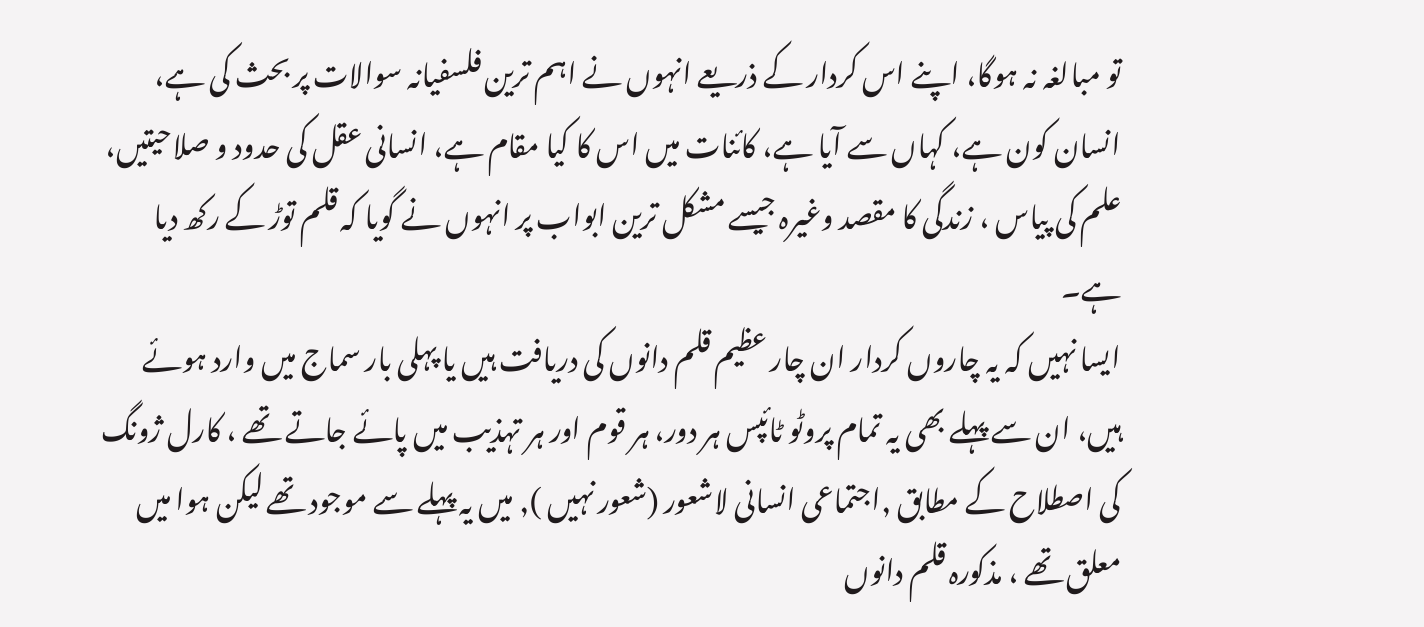تو مبالغہ نہ ہوگا، اپنے اس کردار کے ذریعے انہوں نے اہم ترین فلسفیانہ سوالات پر بحث کی ہے، انسان کون ہے، کہاں سے آیا ہے، کائنات میں اس کا کیا مقام ہے، انسانی عقل کی حدود و صلاحیتیں، علم کی پیاس ، زندگی کا مقصد وغیرہ جیسے مشکل ترین ابواب پر انہوں نے گویا کہ قلم توڑ کے رکھ دیا ہے۔
ایسا نہیں کہ یہ چاروں کردار ان چار عظیم قلم دانوں کی دریافت ہیں یا پہلی بار سماج میں وارد ہوئے ہیں، ان سے پہلے بھی یہ تمام پروٹو ٹائپس ہر دور، ہر قوم اور ہر تہذیب میں پائے جاتے تھے ، کارل ژونگ کی اصطلاح کے مطابق ,اجتماعی انسانی لاشعور (شعور نہیں ), میں یہ پہلے سے موجود تھے لیکن ہوا میں معلق تھے ، مذکورہ قلم دانوں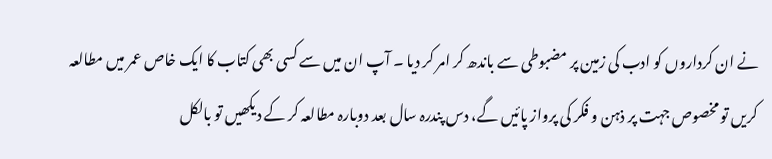نے ان کرداروں کو ادب کی زمین پر مضبوطی سے باندھ کر امر کر دیا ۔ آپ ان میں سے کسی بھی کتاب کا ایک خاص عمر میں مطالعہ کریں تو مخصوص جہت پر ذہن و فکر کی پرواز پائیں گے، دس پندرہ سال بعد دوبارہ مطالعہ کر کے دیکھیں تو بالکل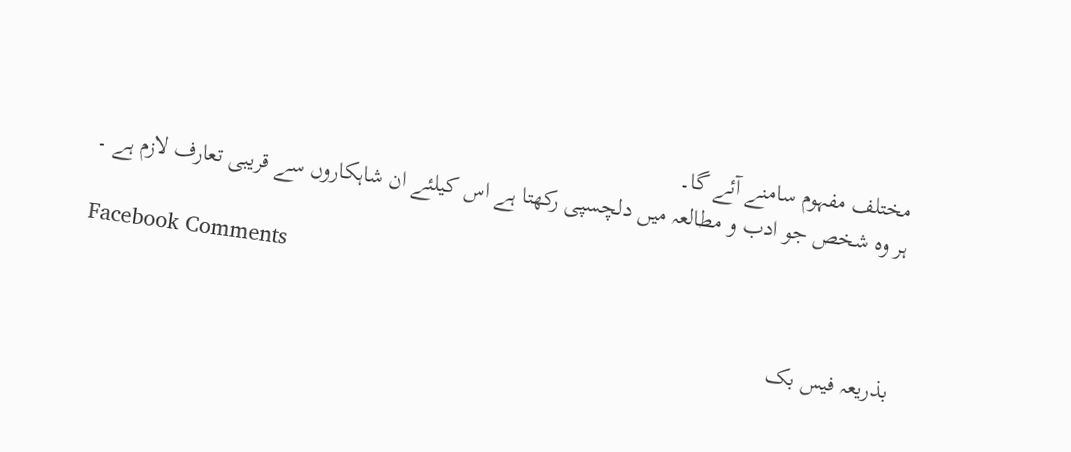مختلف مفہوم سامنے آئے گا۔
ہر وہ شخص جو ادب و مطالعہ میں دلچسپی رکھتا ہے اس کیلئے ان شاہکاروں سے قریبی تعارف لازم ہے ۔

Facebook Comments

بذریعہ فیس بک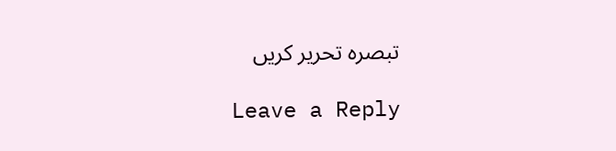تبصرہ تحریر کریں

Leave a Reply